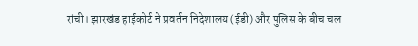रांची। झारखंड हाईकोर्ट ने प्रवर्तन निदेशालय (ईडी) और पुलिस के बीच चल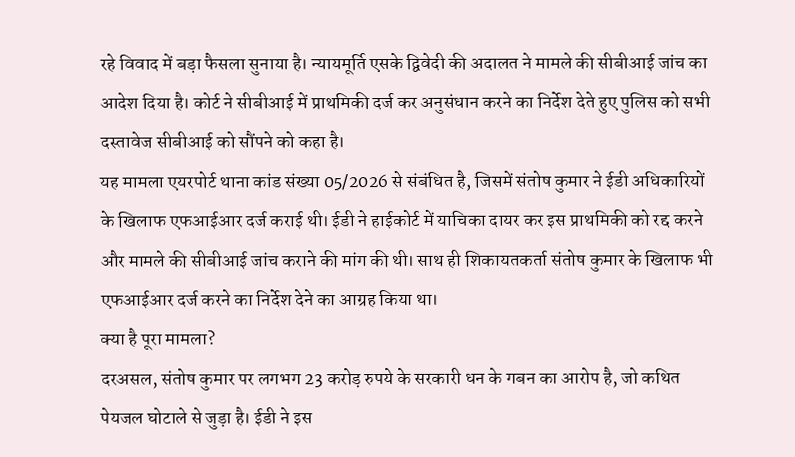रहे विवाद में बड़ा फैसला सुनाया है। न्यायमूर्ति एसके द्विवेदी की अदालत ने मामले की सीबीआई जांच का आदेश दिया है। कोर्ट ने सीबीआई में प्राथमिकी दर्ज कर अनुसंधान करने का निर्देश देते हुए पुलिस को सभी दस्तावेज सीबीआई को सौंपने को कहा है।
यह मामला एयरपोर्ट थाना कांड संख्या 05/2026 से संबंधित है, जिसमें संतोष कुमार ने ईडी अधिकारियों के खिलाफ एफआईआर दर्ज कराई थी। ईडी ने हाईकोर्ट में याचिका दायर कर इस प्राथमिकी को रद्द करने और मामले की सीबीआई जांच कराने की मांग की थी। साथ ही शिकायतकर्ता संतोष कुमार के खिलाफ भी एफआईआर दर्ज करने का निर्देश देने का आग्रह किया था।
क्या है पूरा मामला?
दरअसल, संतोष कुमार पर लगभग 23 करोड़ रुपये के सरकारी धन के गबन का आरोप है, जो कथित पेयजल घोटाले से जुड़ा है। ईडी ने इस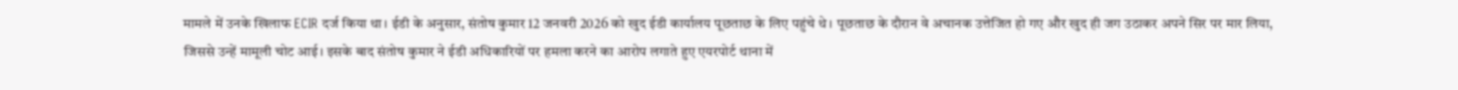मामले में उनके खिलाफ ECIR दर्ज किया था। ईडी के अनुसार, संतोष कुमार 12 जनवरी 2026 को खुद ईडी कार्यालय पूछताछ के लिए पहुंचे थे। पूछताछ के दौरान वे अचानक उत्तेजित हो गए और खुद ही जग उठाकर अपने सिर पर मार लिया, जिससे उन्हें मामूली चोट आई। इसके बाद संतोष कुमार ने ईडी अधिकारियों पर हमला करने का आरोप लगाते हुए एयरपोर्ट थाना में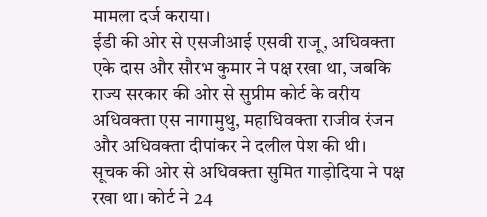मामला दर्ज कराया।
ईडी की ओर से एसजीआई एसवी राजू, अधिवक्ता एके दास और सौरभ कुमार ने पक्ष रखा था, जबकि राज्य सरकार की ओर से सुप्रीम कोर्ट के वरीय अधिवक्ता एस नागामुथु, महाधिवक्ता राजीव रंजन और अधिवक्ता दीपांकर ने दलील पेश की थी। सूचक की ओर से अधिवक्ता सुमित गाड़ोदिया ने पक्ष रखा था। कोर्ट ने 24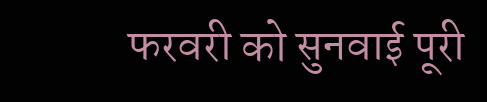फरवरी को सुनवाई पूरी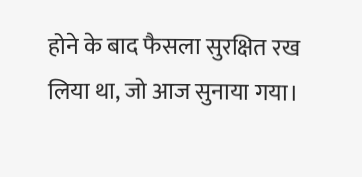होने के बाद फैसला सुरक्षित रख लिया था, जो आज सुनाया गया।